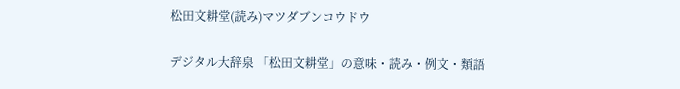松田文耕堂(読み)マツダブンコウドウ

デジタル大辞泉 「松田文耕堂」の意味・読み・例文・類語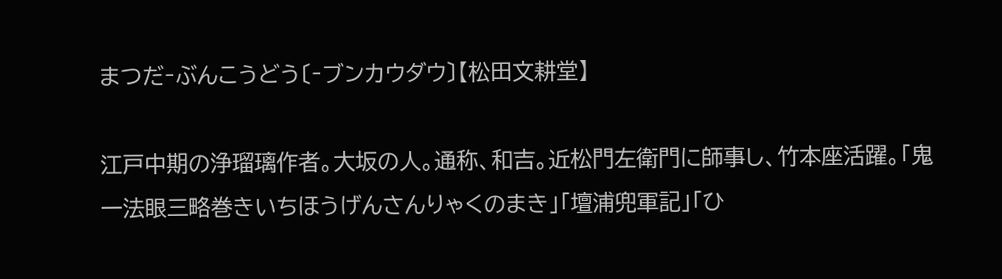まつだ‐ぶんこうどう〔‐ブンカウダウ〕【松田文耕堂】

江戸中期の浄瑠璃作者。大坂の人。通称、和吉。近松門左衛門に師事し、竹本座活躍。「鬼一法眼三略巻きいちほうげんさんりゃくのまき」「壇浦兜軍記」「ひ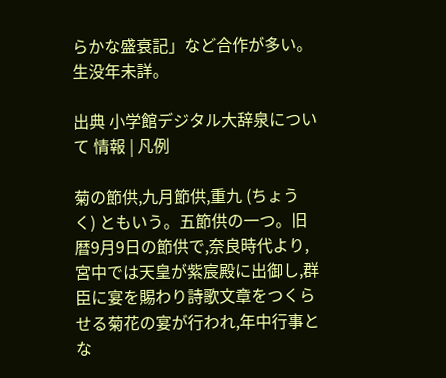らかな盛衰記」など合作が多い。生没年未詳。

出典 小学館デジタル大辞泉について 情報 | 凡例

菊の節供,九月節供,重九 (ちょうく) ともいう。五節供の一つ。旧暦9月9日の節供で,奈良時代より,宮中では天皇が紫宸殿に出御し,群臣に宴を賜わり詩歌文章をつくらせる菊花の宴が行われ,年中行事とな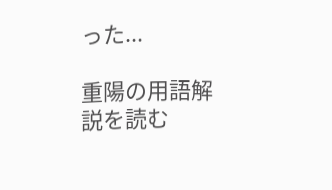った...

重陽の用語解説を読む